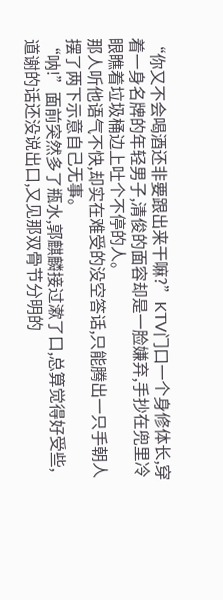“你又不会喝酒还非要跟出来干嘛?”KTV门口一个身修体长,穿着一身名牌的年轻男子,清俊的面容却是一脸嫌弃,手抄在兜里冷眼瞧着垃圾桶边上吐个不停的人。
那人听他语气不快,却实在难受的没空答话,只能腾出一只手朝人摆了两下示意自己无事。
“呐!”面前突然多了瓶水,郭麒麟接过漱了口,总算觉得好受些,道谢的话还没说出口,又见那双骨节分明的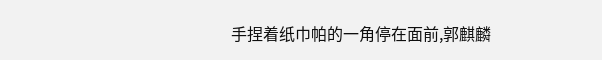手捏着纸巾帕的一角停在面前,郭麒麟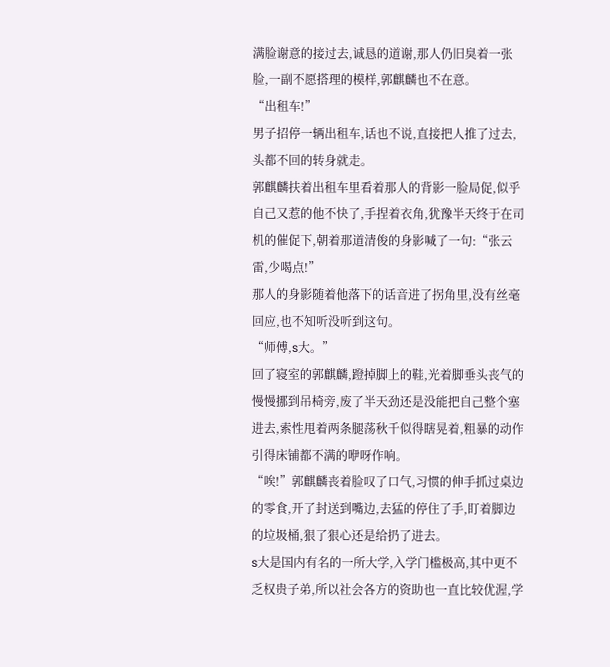满脸谢意的接过去,诚恳的道谢,那人仍旧臭着一张脸,一副不愿搭理的模样,郭麒麟也不在意。
“出租车!”
男子招停一辆出租车,话也不说,直接把人推了过去,头都不回的转身就走。
郭麒麟扶着出租车里看着那人的背影一脸局促,似乎自己又惹的他不快了,手捏着衣角,犹豫半天终于在司机的催促下,朝着那道清俊的身影喊了一句:“张云雷,少喝点!”
那人的身影随着他落下的话音进了拐角里,没有丝毫回应,也不知听没听到这句。
“师傅,s大。”
回了寝室的郭麒麟,蹬掉脚上的鞋,光着脚垂头丧气的慢慢挪到吊椅旁,废了半天劲还是没能把自己整个塞进去,索性甩着两条腿荡秋千似得瞎晃着,粗暴的动作引得床铺都不满的咿呀作响。
“唉!”郭麒麟丧着脸叹了口气,习惯的伸手抓过桌边的零食,开了封送到嘴边,去猛的停住了手,盯着脚边的垃圾桶,狠了狠心还是给扔了进去。
s大是国内有名的一所大学,入学门槛极高,其中更不乏权贵子弟,所以社会各方的资助也一直比较优渥,学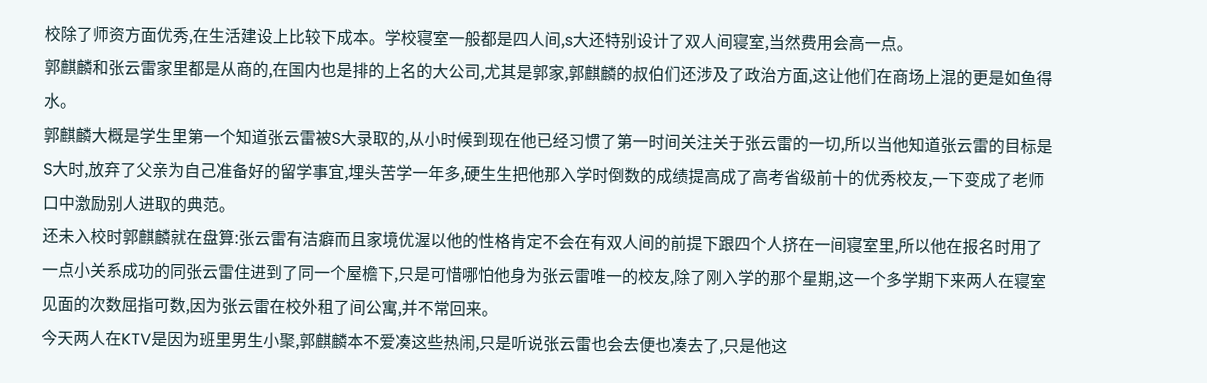校除了师资方面优秀,在生活建设上比较下成本。学校寝室一般都是四人间,s大还特别设计了双人间寝室,当然费用会高一点。
郭麒麟和张云雷家里都是从商的,在国内也是排的上名的大公司,尤其是郭家,郭麒麟的叔伯们还涉及了政治方面,这让他们在商场上混的更是如鱼得水。
郭麒麟大概是学生里第一个知道张云雷被S大录取的,从小时候到现在他已经习惯了第一时间关注关于张云雷的一切,所以当他知道张云雷的目标是S大时,放弃了父亲为自己准备好的留学事宜,埋头苦学一年多,硬生生把他那入学时倒数的成绩提高成了高考省级前十的优秀校友,一下变成了老师口中激励别人进取的典范。
还未入校时郭麒麟就在盘算:张云雷有洁癖而且家境优渥以他的性格肯定不会在有双人间的前提下跟四个人挤在一间寝室里,所以他在报名时用了一点小关系成功的同张云雷住进到了同一个屋檐下,只是可惜哪怕他身为张云雷唯一的校友,除了刚入学的那个星期,这一个多学期下来两人在寝室见面的次数屈指可数,因为张云雷在校外租了间公寓,并不常回来。
今天两人在KTV是因为班里男生小聚,郭麒麟本不爱凑这些热闹,只是听说张云雷也会去便也凑去了,只是他这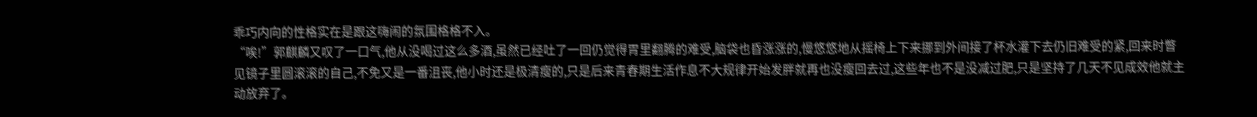乖巧内向的性格实在是跟这嗨闹的氛围格格不入。
“唉!”郭麒麟又叹了一口气,他从没喝过这么多酒,虽然已经吐了一回仍觉得胃里翻腾的难受,脑袋也昏涨涨的,慢悠悠地从摇椅上下来挪到外间接了杯水灌下去仍旧难受的紧,回来时瞥见镜子里圆滚滚的自己,不免又是一番沮丧,他小时还是极清瘦的,只是后来青春期生活作息不大规律开始发胖就再也没瘦回去过,这些年也不是没减过肥,只是坚持了几天不见成效他就主动放弃了。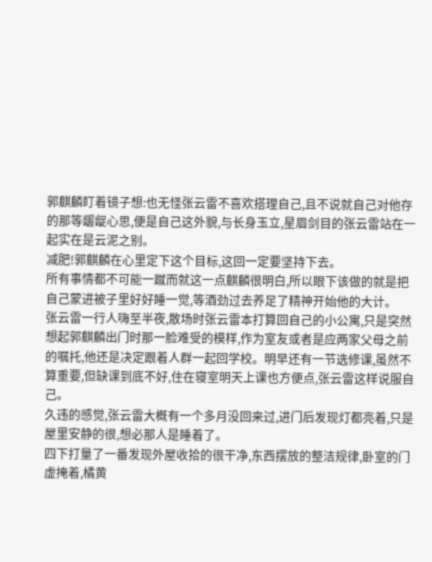郭麒麟盯着镜子想:也无怪张云雷不喜欢搭理自己,且不说就自己对他存的那等龌龊心思,便是自己这外貌,与长身玉立,星眉剑目的张云雷站在一起实在是云泥之别。
减肥!郭麒麟在心里定下这个目标,这回一定要坚持下去。
所有事情都不可能一蹴而就这一点麒麟很明白,所以眼下该做的就是把自己蒙进被子里好好睡一觉,等酒劲过去养足了精神开始他的大计。
张云雷一行人嗨至半夜,散场时张云雷本打算回自己的小公寓,只是突然想起郭麒麟出门时那一脸难受的模样,作为室友或者是应两家父母之前的嘱托,他还是决定跟着人群一起回学校。明早还有一节选修课,虽然不算重要,但缺课到底不好,住在寝室明天上课也方便点,张云雷这样说服自己。
久违的感觉,张云雷大概有一个多月没回来过,进门后发现灯都亮着,只是屋里安静的很,想必那人是睡着了。
四下打量了一番发现外屋收拾的很干净,东西摆放的整洁规律,卧室的门虚掩着,橘黄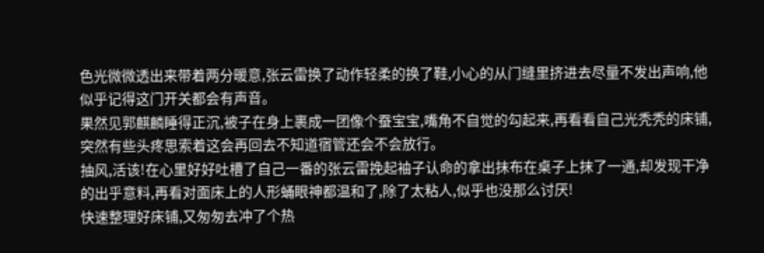色光微微透出来带着两分暖意,张云雷换了动作轻柔的换了鞋,小心的从门缝里挤进去尽量不发出声响,他似乎记得这门开关都会有声音。
果然见郭麒麟睡得正沉,被子在身上裹成一团像个蚕宝宝,嘴角不自觉的勾起来,再看看自己光秃秃的床铺,突然有些头疼思索着这会再回去不知道宿管还会不会放行。
抽风,活该!在心里好好吐槽了自己一番的张云雷挽起袖子认命的拿出抹布在桌子上抹了一通,却发现干净的出乎意料,再看对面床上的人形蛹眼神都温和了,除了太粘人,似乎也没那么讨厌!
快速整理好床铺,又匆匆去冲了个热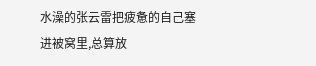水澡的张云雷把疲惫的自己塞进被窝里,总算放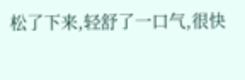松了下来,轻舒了一口气,很快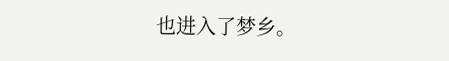也进入了梦乡。